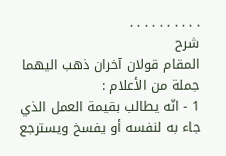. . . . . . . . . .
شرح
المقام قولان آخران ذهب اليهما جملة من الأعلام :
1 - انّه يطالب بقيمة العمل الذي جاء به لنفسه أو يفسخ ويسترجع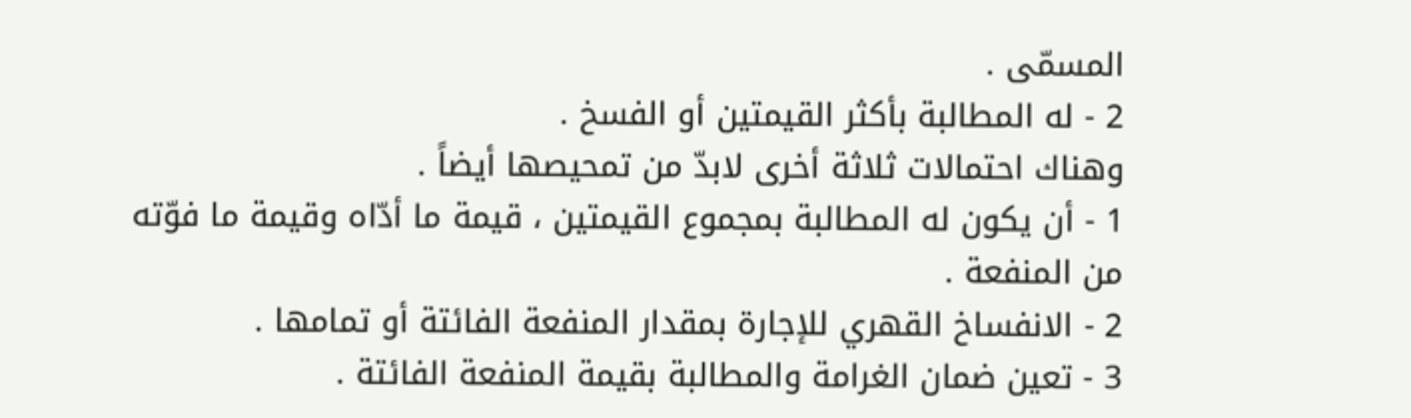المسمّى .
2 - له المطالبة بأكثر القيمتين أو الفسخ .
وهناك احتمالات ثلاثة أخرى لابدّ من تمحيصها أيضاً .
1 - أن يكون له المطالبة بمجموع القيمتين ، قيمة ما أدّاه وقيمة ما فوّته من المنفعة .
2 - الانفساخ القهري للإجارة بمقدار المنفعة الفائتة أو تمامها .
3 - تعين ضمان الغرامة والمطالبة بقيمة المنفعة الفائتة .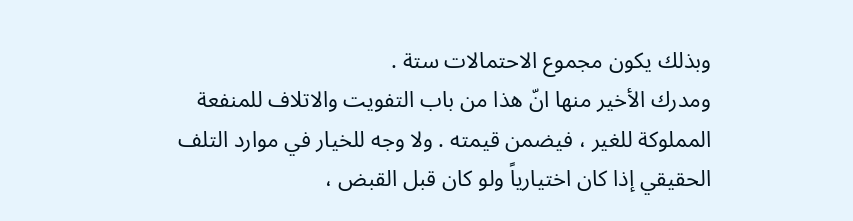وبذلك يكون مجموع الاحتمالات ستة .
ومدرك الأخير منها انّ هذا من باب التفويت والاتلاف للمنفعة المملوكة للغير ، فيضمن قيمته . ولا وجه للخيار في موارد التلف الحقيقي إذا كان اختيارياً ولو كان قبل القبض ،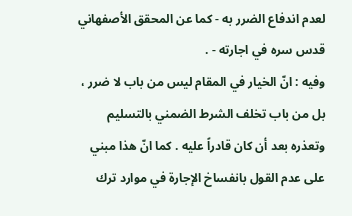لعدم اندفاع الضرر به - كما عن المحقق الأصفهاني قدس سره في اجارته - .
وفيه : انّ الخيار في المقام ليس من باب لا ضرر ، بل من باب تخلف الشرط الضمني بالتسليم وتعذره بعد أن كان قادراً عليه . كما انّ هذا مبني على عدم القول بانفساخ الإجارة في موارد ترك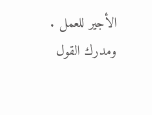الأجير للعمل . ومدرك القول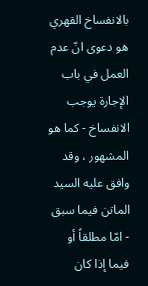بالانفساخ القهري هو دعوى انّ عدم العمل في باب الإجارة يوجب الانفساخ - كما هو المشهور ، وقد وافق عليه السيد الماتن فيما سبق - امّا مطلقاً أو فيما إذا كان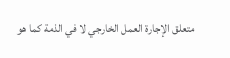متعلق الإجارة العمل الخارجي لا في الذمة كما هو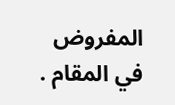المفروض في المقام .